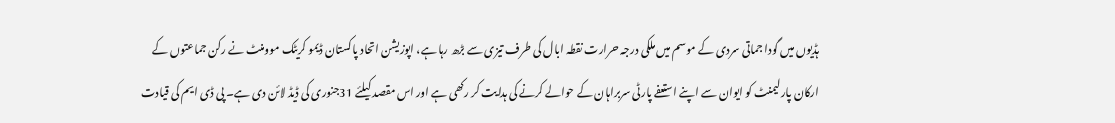ہڈیوں میں گودا جماتی سردی کے موسم میں ملکی درجہ حرارت نقطہ ابال کی طرف تیزی سے بڑھ رہا ہے، اپوزیشن اتحاد پاکستان ڈیمو کریٹک موومنٹ نے رکن جماعتوں کے ارکان پارلیمنٹ کو ایوان سے اپنے استعفے پارٹی سربراہان کے حوالے کرنے کی ہدایت کر رکھی ہے اور اس مقصد کیلئے 31جنوری کی ڈیڈ لائن دی ہے۔ پی ڈی ایم کی قیادت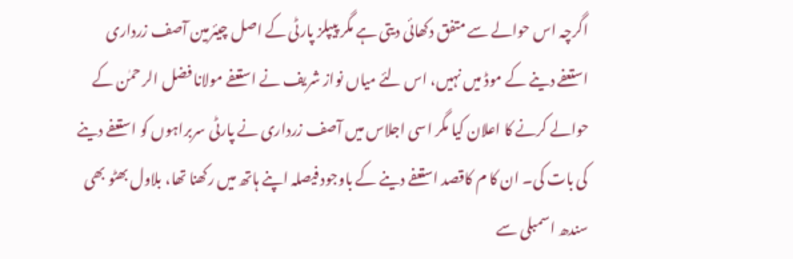اگرچہ اس حوالے سے متفق دکھائی دیتی ہے مگر پیپلز پارٹی کے اصل چیئرمین آصف زرداری استعفے دینے کے موڈ میں نہیں، اس لئے میاں نواز شریف نے استعفے مولانا فضل الر حمٰن کے حوالے کرنے کا اعلان کیا مگر اسی اجلاس میں آصف زرداری نے پارٹی سربراہوں کو استعفے دینے کی بات کی۔ ان کا م کاقصد استعفے دینے کے باوجود فیصلہ اپنے ہاتھ میں رکھنا تھا، بلاول بھٹو بھی سندھ اسمبلی سے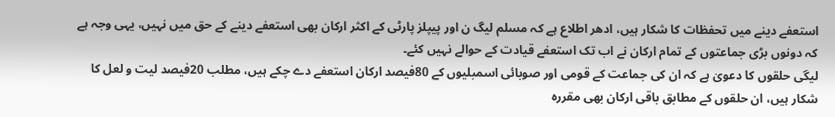استعفے دینے میں تحفظات کا شکار ہیں، ادھر اطلاع ہے کہ مسلم لیگ ن اور پیپلز پارٹی کے اکثر ارکان بھی استعفے دینے کے حق میں نہیں، یہی وجہ ہے کہ دونوں بڑی جماعتوں کے تمام ارکان نے اب تک استعفے قیادت کے حوالے نہیں کئے۔
لیگی حلقوں کا دعویٰ ہے کہ ان کی جماعت کے قومی اور صوبائی اسمبلیوں کے 80فیصد ارکان استعفے دے چکے ہیں، مطلب 20فیصد لیت و لعل کا شکار ہیں، ان حلقوں کے مطابق باقی ارکان بھی مقررہ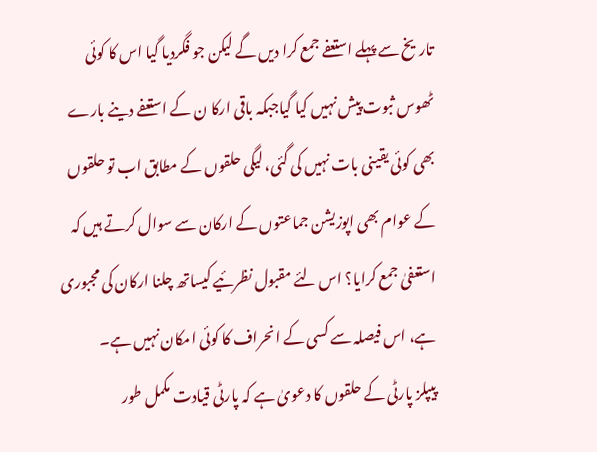تاریخ سے پہلے استعفے جمع کرا دیں گے لیکن جو فگردیا گیا اس کا کوئی ٹھوس ثبوت پیش نہیں کیا گیاجبکہ باقی ارکا ن کے استعفے دینے بارے بھی کوئی یقینی بات نہیں کی گئی، لیگی حلقوں کے مطابق اب تو حلقوں کے عوام بھی اپوزیشن جماعتوں کے ارکان سے سوال کرتے ہیں کہ استعفیٰ جمع کرایا؟ اس لئے مقبول نظرئیے کیساتھ چلنا ارکان کی مجبوری ہے، اس فیصلہ سے کسی کے انحراف کا کوئی امکان نہیں ہے۔
پیپلز پارٹی کے حلقوں کا دعویٰ ہے کہ پارٹی قیادت مکمل طور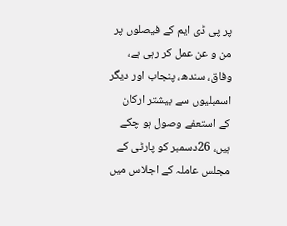پر پی ڈی ایم کے فیصلوں پر من و عن عمل کر رہی ہے، وفاق، سندھ، پنجاب اور دیگر اسمبلیوں سے بیشتر ارکان کے استعفے وصول ہو چکے ہیں، 26دسمبر کو پارٹی کے مجلس عاملہ کے اجلاس میں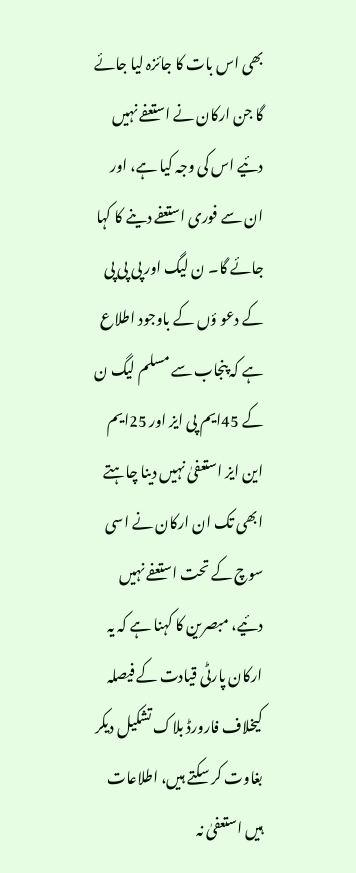بھی اس بات کا جائزہ لیا جائے گا جن ارکان نے استعفے نہیں دئیے اس کی وجہ کیا ہے، اور ان سے فوری استعفے دینے کا کہا جائے گا۔ ن لیگ اور پی پی پی کے دعو ؤں کے باوجود اطلاع ہے کہ پنجاب سے مسلم لیگ ن کے 45ایم پی ایز اور 25ایم این ایز استعفیٰ نہیں دینا چاہتے ابھی تک ان ارکان نے اسی سوچ کے تحت استعفے نہیں دئیے، مبصرین کا کہنا ہے کہ یہ ارکان پارٹی قیادت کے فیصلہ کیخلاف فارورڈ بلاک تشکیل دیکر بغاوت کر سکتے ہیں، اطلاعات ہیں استعفیٰ نہ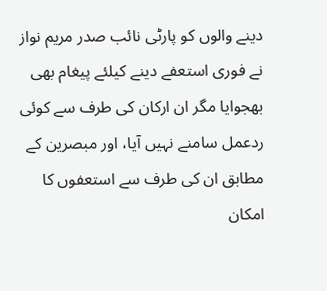دینے والوں کو پارٹی نائب صدر مریم نواز نے فوری استعفے دینے کیلئے پیغام بھی بھجوایا مگر ان ارکان کی طرف سے کوئی ردعمل سامنے نہیں آیا، اور مبصرین کے مطابق ان کی طرف سے استعفوں کا امکان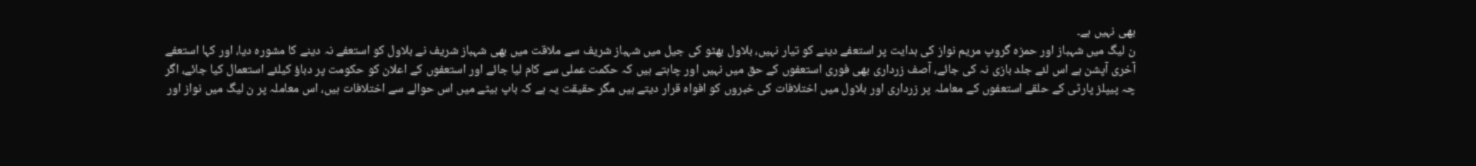بھی نہیں ہے۔
ن لیگ میں شہباز اور حمزہ گروپ مریم نواز کی ہدایت پر استعفے دینے کو تیار نہیں، بلاول بھٹو کی جیل میں شہباز شریف سے ملاقت میں بھی شہباز شریف نے بلاول کو استعفے نہ دینے کا مشورہ دیا، اور کہا استعفے آخری آپشن ہے اس لئے جلد بازی نہ کی جائے، آصف زرداری بھی فوری استعفوں کے حق میں نہیں اور چاہتے ہیں کہ حکمت عملی سے کام لیا جائے اور استعفوں کے اعلان کو حکومت پر دباؤ کیلئے استعمال کیا جائے، اگر چہ پیپلز پارٹی کے حلقے استعفوں کے معاملہ پر زرداری اور بلاول میں اختلافات کی خبروں کو افواہ قرار دیتے ہیں مگر حقیقت یہ ہے کہ باپ بیٹے میں اس حوالے سے اختلافات ہیں، اس معاملہ پر ن لیگ میں نواز اور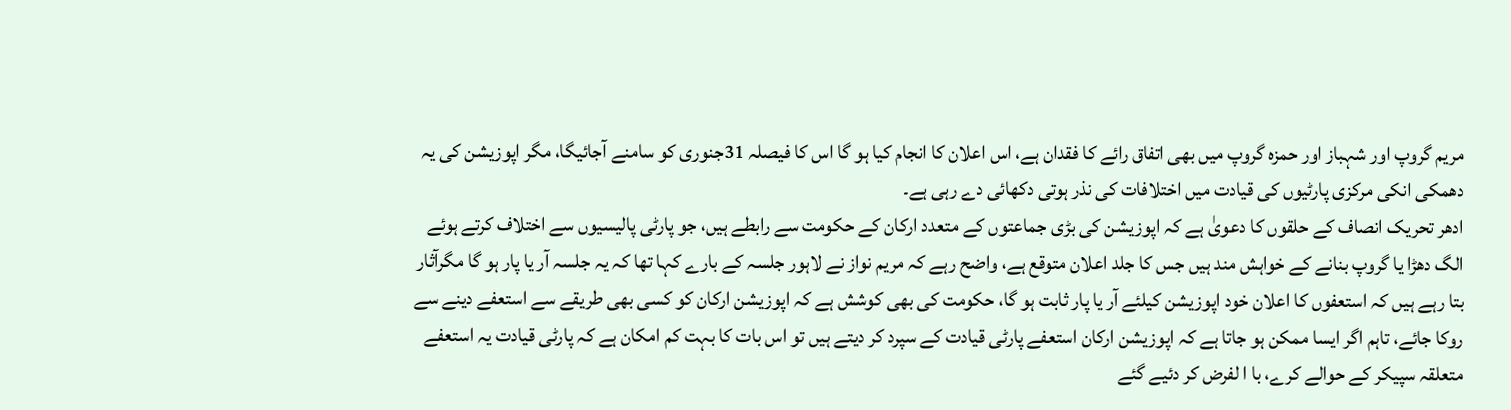مریم گروپ اور شہباز اور حمزہ گروپ میں بھی اتفاق رائے کا فقدان ہے، اس اعلان کا انجام کیا ہو گا اس کا فیصلہ 31جنوری کو سامنے آجائیگا، مگر اپوزیشن کی یہ دھمکی انکی مرکزی پارٹیوں کی قیادت میں اختلافات کی نذر ہوتی دکھائی دے رہی ہے۔
ادھر تحریک انصاف کے حلقوں کا دعویٰ ہے کہ اپوزیشن کی بڑی جماعتوں کے متعدد ارکان کے حکومت سے رابطے ہیں، جو پارٹی پالیسیوں سے اختلاف کرتے ہوئے الگ دھڑا یا گروپ بنانے کے خواہش مند ہیں جس کا جلد اعلان متوقع ہے، واضح رہے کہ مریم نواز نے لاہور جلسہ کے بارے کہا تھا کہ یہ جلسہ آر یا پار ہو گا مگرآثار بتا رہے ہیں کہ استعفوں کا اعلان خود اپوزیشن کیلئے آر یا پار ثابت ہو گا، حکومت کی بھی کوشش ہے کہ اپوزیشن ارکان کو کسی بھی طریقے سے استعفے دینے سے روکا جائے، تاہم اگر ایسا ممکن ہو جاتا ہے کہ اپوزیشن ارکان استعفے پارٹی قیادت کے سپرد کر دیتے ہیں تو اس بات کا بہت کم امکان ہے کہ پارٹی قیادت یہ استعفے متعلقہ سپیکر کے حوالے کرے، با ا لفرض کر دئیے گئے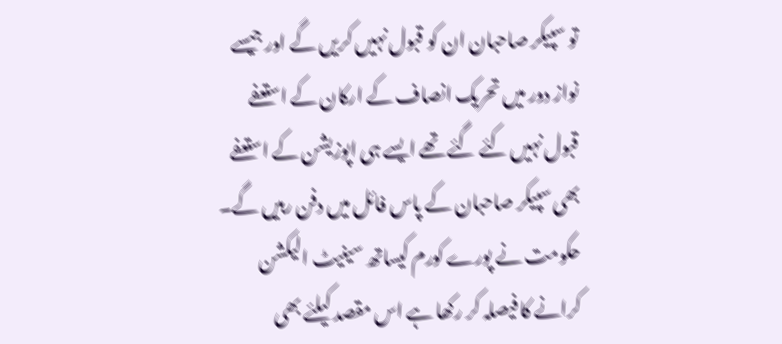تو سپیکر صاحبان ان کو قبول نہیں کریں گے اور جیسے نواز دور میں تحریک انصاف کے ارکان کے استعفے قبول نہیں کئے گئے تھے ایسے ہی اپوزیشن کے استعفے بھی سپیکر صاحبان کے پاس فائل میں دفن رہیں گے۔
حکومت نے پورے کورم کیساتھ سینیٹ الیکشن کرانے کا فیصلہ کر رکھا ہے اس مقصد کیلئے بھی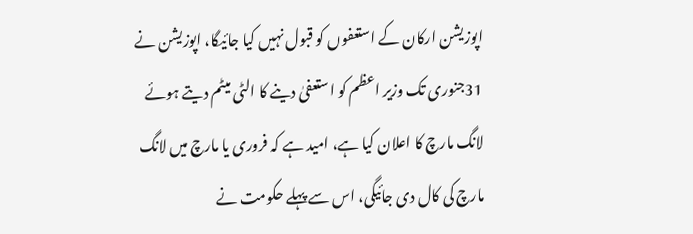اپوزیشن ارکان کے استعفوں کو قبول نہیں کیا جائیگا، اپوزیشن نے 31جنوری تک وزیر اعظم کو استعفیٰ دینے کا الٹی میٹم دیتے ہوئے لانگ مارچ کا اعلان کیا ہے، امید ہے کہ فروری یا مارچ میں لانگ مارچ کی کال دی جائیگی، اس سے پہلے حکومت نے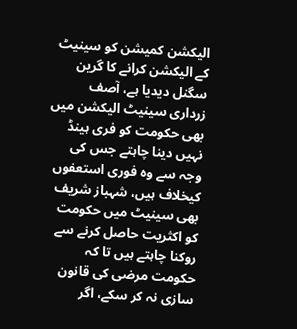الیکشن کمیشن کو سینیٹ کے الیکشن کرانے کا گرین سگنل دیدیا ہے، آصف زرداری سینیٹ الیکشن میں بھی حکومت کو فری ہینڈ نہیں دینا چاہتے جس کی وجہ سے وہ فوری استعفوں کیخلاف ہیں، شہباز شریف بھی سینیٹ میں حکومت کو اکثریت حاصل کرنے سے روکنا چاہتے ہیں تا کہ حکومت مرضی کی قانون سازی نہ کر سکے، اگر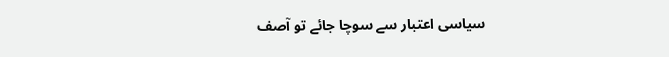سیاسی اعتبار سے سوچا جائے تو آصف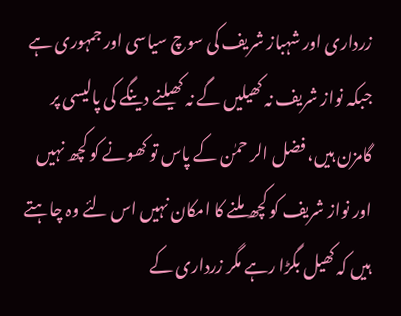زرداری اور شہباز شریف کی سوچ سیاسی اور جمہوری ہے جبکہ نواز شریف نہ کھیلیں گے نہ کھیلنے دینگے کی پالیسی پر گامزن ہیں، فضل الر حمٰن کے پاس تو کھونے کو کچھ نہیں اور نواز شریف کو کچھ ملنے کا امکان نہیں اس لئے وہ چاہتے ہیں کہ کھیل بگڑا رہے مگر زرداری کے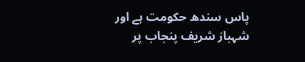پاس سندھ حکومت ہے اور شہباز شریف پنجاب پر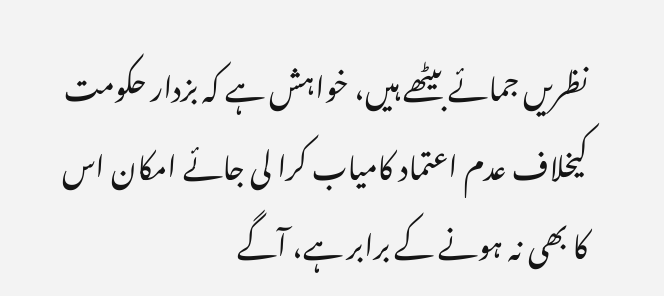نظریں جمائے بیٹھے ہیں، خواہش ہے کہ بزدار حکومت کیخلاف عدم اعتماد کامیاب کرا لی جائے امکان اس کا بھی نہ ہونے کے برابر ہے، آگے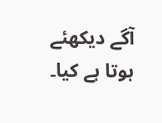آگے دیکھئے ہوتا ہے کیا۔